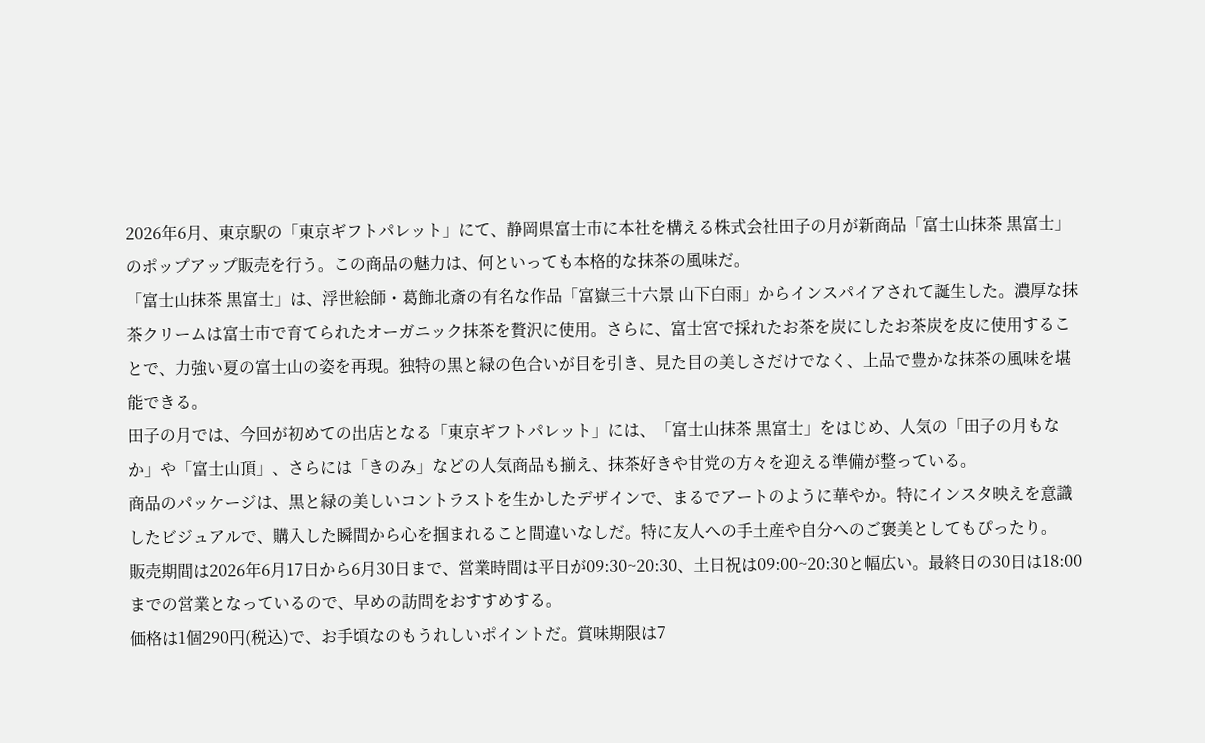2026年6月、東京駅の「東京ギフトパレット」にて、静岡県富士市に本社を構える株式会社田子の月が新商品「富士山抹茶 黒富士」のポップアップ販売を行う。この商品の魅力は、何といっても本格的な抹茶の風味だ。
「富士山抹茶 黒富士」は、浮世絵師・葛飾北斎の有名な作品「富嶽三十六景 山下白雨」からインスパイアされて誕生した。濃厚な抹茶クリームは富士市で育てられたオーガニック抹茶を贅沢に使用。さらに、富士宮で採れたお茶を炭にしたお茶炭を皮に使用することで、力強い夏の富士山の姿を再現。独特の黒と緑の色合いが目を引き、見た目の美しさだけでなく、上品で豊かな抹茶の風味を堪能できる。
田子の月では、今回が初めての出店となる「東京ギフトパレット」には、「富士山抹茶 黒富士」をはじめ、人気の「田子の月もなか」や「富士山頂」、さらには「きのみ」などの人気商品も揃え、抹茶好きや甘党の方々を迎える準備が整っている。
商品のパッケージは、黒と緑の美しいコントラストを生かしたデザインで、まるでアートのように華やか。特にインスタ映えを意識したビジュアルで、購入した瞬間から心を掴まれること間違いなしだ。特に友人への手土産や自分へのご褒美としてもぴったり。
販売期間は2026年6月17日から6月30日まで、営業時間は平日が09:30~20:30、土日祝は09:00~20:30と幅広い。最終日の30日は18:00までの営業となっているので、早めの訪問をおすすめする。
価格は1個290円(税込)で、お手頃なのもうれしいポイントだ。賞味期限は7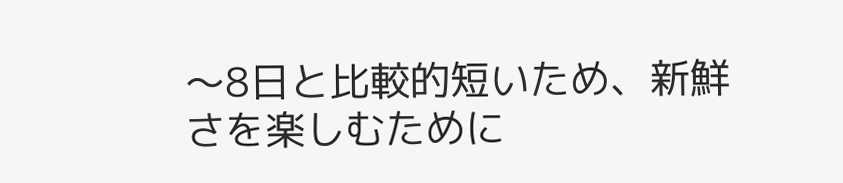〜8日と比較的短いため、新鮮さを楽しむために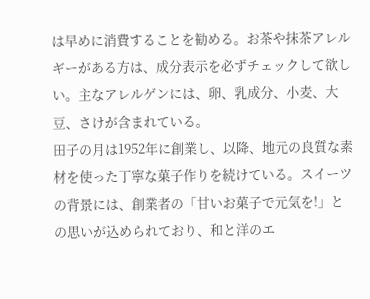は早めに消費することを勧める。お茶や抹茶アレルギーがある方は、成分表示を必ずチェックして欲しい。主なアレルゲンには、卵、乳成分、小麦、大豆、さけが含まれている。
田子の月は1952年に創業し、以降、地元の良質な素材を使った丁寧な菓子作りを続けている。スイーツの背景には、創業者の「甘いお菓子で元気を!」との思いが込められており、和と洋のエ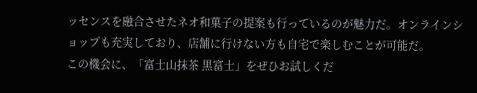ッセンスを融合させたネオ和菓子の提案も行っているのが魅力だ。オンラインショップも充実しており、店舗に行けない方も自宅で楽しむことが可能だ。
この機会に、「富士山抹茶 黒富士」をぜひお試しくだ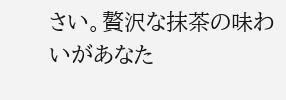さい。贅沢な抹茶の味わいがあなた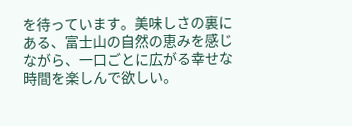を待っています。美味しさの裏にある、富士山の自然の恵みを感じながら、一口ごとに広がる幸せな時間を楽しんで欲しい。